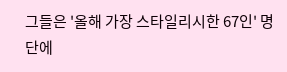그들은 '올해 가장 스타일리시한 67인' 명단에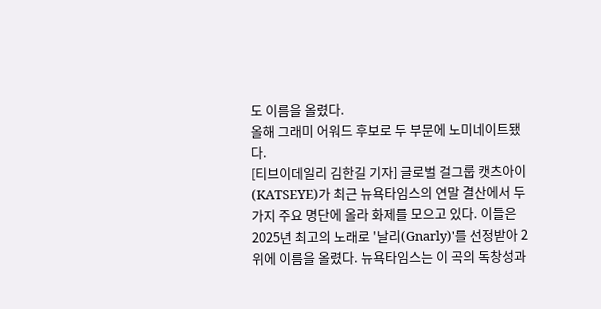도 이름을 올렸다.
올해 그래미 어워드 후보로 두 부문에 노미네이트됐다.
[티브이데일리 김한길 기자] 글로벌 걸그룹 캣츠아이(KATSEYE)가 최근 뉴욕타임스의 연말 결산에서 두 가지 주요 명단에 올라 화제를 모으고 있다. 이들은 2025년 최고의 노래로 '날리(Gnarly)'를 선정받아 2위에 이름을 올렸다. 뉴욕타임스는 이 곡의 독창성과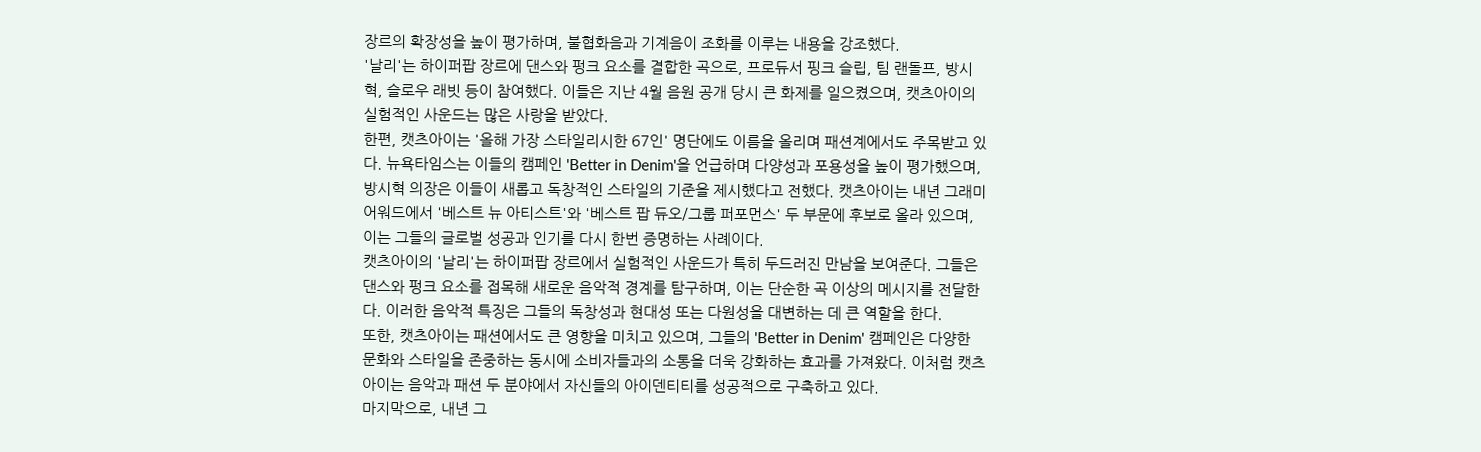장르의 확장성을 높이 평가하며, 불협화음과 기계음이 조화를 이루는 내용을 강조했다.
'날리'는 하이퍼팝 장르에 댄스와 펑크 요소를 결합한 곡으로, 프로듀서 핑크 슬립, 팀 랜돌프, 방시혁, 슬로우 래빗 등이 참여했다. 이들은 지난 4월 음원 공개 당시 큰 화제를 일으켰으며, 캣츠아이의 실험적인 사운드는 많은 사랑을 받았다.
한편, 캣츠아이는 '올해 가장 스타일리시한 67인' 명단에도 이름을 올리며 패션계에서도 주목받고 있다. 뉴욕타임스는 이들의 캠페인 'Better in Denim'을 언급하며 다양성과 포용성을 높이 평가했으며, 방시혁 의장은 이들이 새롭고 독창적인 스타일의 기준을 제시했다고 전했다. 캣츠아이는 내년 그래미 어워드에서 '베스트 뉴 아티스트'와 '베스트 팝 듀오/그룹 퍼포먼스' 두 부문에 후보로 올라 있으며, 이는 그들의 글로벌 성공과 인기를 다시 한번 증명하는 사례이다.
캣츠아이의 '날리'는 하이퍼팝 장르에서 실험적인 사운드가 특히 두드러진 만남을 보여준다. 그들은 댄스와 펑크 요소를 접목해 새로운 음악적 경계를 탐구하며, 이는 단순한 곡 이상의 메시지를 전달한다. 이러한 음악적 특징은 그들의 독창성과 현대성 또는 다원성을 대변하는 데 큰 역할을 한다.
또한, 캣츠아이는 패션에서도 큰 영향을 미치고 있으며, 그들의 'Better in Denim' 캠페인은 다양한 문화와 스타일을 존중하는 동시에 소비자들과의 소통을 더욱 강화하는 효과를 가져왔다. 이처럼 캣츠아이는 음악과 패션 두 분야에서 자신들의 아이덴티티를 성공적으로 구축하고 있다.
마지막으로, 내년 그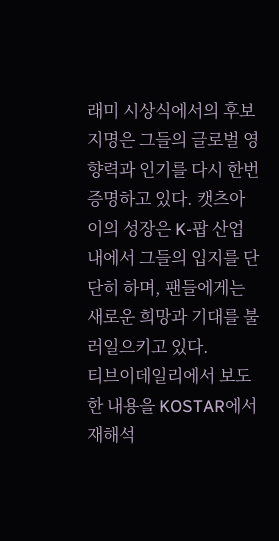래미 시상식에서의 후보 지명은 그들의 글로벌 영향력과 인기를 다시 한번 증명하고 있다. 캣츠아이의 성장은 K-팝 산업 내에서 그들의 입지를 단단히 하며, 팬들에게는 새로운 희망과 기대를 불러일으키고 있다.
티브이데일리에서 보도한 내용을 KOSTAR에서 재해석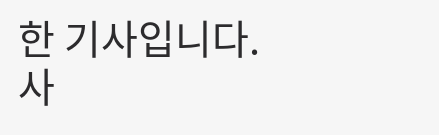한 기사입니다.
사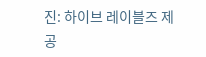진: 하이브 레이블즈 제공